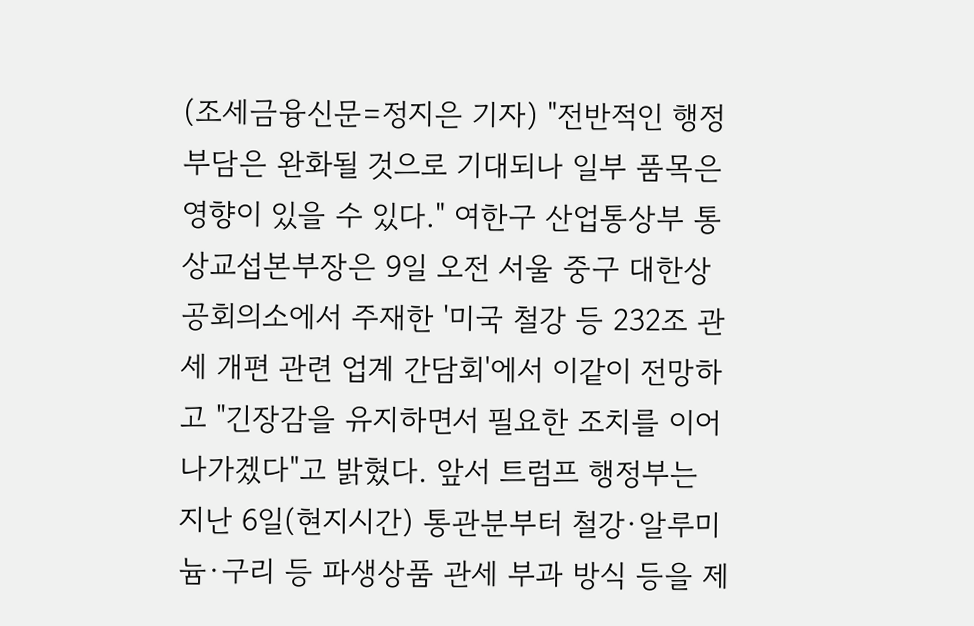(조세금융신문=정지은 기자) "전반적인 행정 부담은 완화될 것으로 기대되나 일부 품목은 영향이 있을 수 있다." 여한구 산업통상부 통상교섭본부장은 9일 오전 서울 중구 대한상공회의소에서 주재한 '미국 철강 등 232조 관세 개편 관련 업계 간담회'에서 이같이 전망하고 "긴장감을 유지하면서 필요한 조치를 이어 나가겠다"고 밝혔다. 앞서 트럼프 행정부는 지난 6일(현지시간) 통관분부터 철강·알루미늄·구리 등 파생상품 관세 부과 방식 등을 제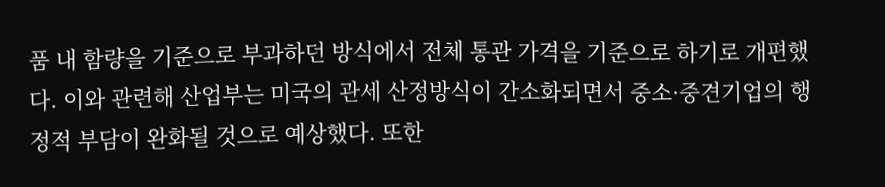품 내 함량을 기준으로 부과하던 방식에서 전체 통관 가격을 기준으로 하기로 개편했다. 이와 관련해 산업부는 미국의 관세 산정방식이 간소화되면서 중소·중견기업의 행정적 부담이 완화될 것으로 예상했다. 또한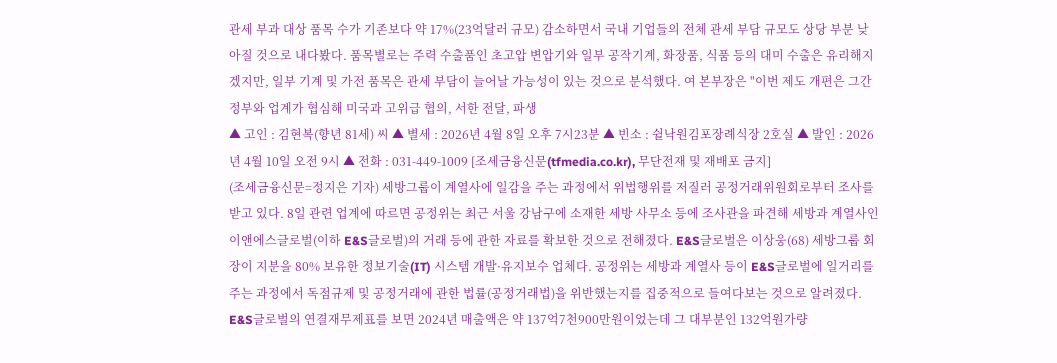관세 부과 대상 품목 수가 기존보다 약 17%(23억달러 규모) 감소하면서 국내 기업들의 전체 관세 부담 규모도 상당 부분 낮아질 것으로 내다봤다. 품목별로는 주력 수출품인 초고압 변압기와 일부 공작기계, 화장품, 식품 등의 대미 수출은 유리해지겠지만, 일부 기계 및 가전 품목은 관세 부담이 늘어날 가능성이 있는 것으로 분석했다. 여 본부장은 "이번 제도 개편은 그간 정부와 업계가 협심해 미국과 고위급 협의, 서한 전달, 파생
▲ 고인 : 김현복(향년 81세) 씨 ▲ 별세 : 2026년 4월 8일 오후 7시23분 ▲ 빈소 : 쉴낙원김포장례식장 2호실 ▲ 발인 : 2026년 4월 10일 오전 9시 ▲ 전화 : 031-449-1009 [조세금융신문(tfmedia.co.kr), 무단전재 및 재배포 금지]
(조세금융신문=정지은 기자) 세방그룹이 계열사에 일감을 주는 과정에서 위법행위를 저질러 공정거래위원회로부터 조사를 받고 있다. 8일 관련 업계에 따르면 공정위는 최근 서울 강남구에 소재한 세방 사무소 등에 조사관을 파견해 세방과 계열사인 이앤에스글로벌(이하 E&S글로벌)의 거래 등에 관한 자료를 확보한 것으로 전해졌다. E&S글로벌은 이상웅(68) 세방그룹 회장이 지분을 80% 보유한 정보기술(IT) 시스템 개발·유지보수 업체다. 공정위는 세방과 계열사 등이 E&S글로벌에 일거리를 주는 과정에서 독점규제 및 공정거래에 관한 법률(공정거래법)을 위반했는지를 집중적으로 들여다보는 것으로 알려졌다. E&S글로벌의 연결재무제표를 보면 2024년 매출액은 약 137억7천900만원이었는데 그 대부분인 132억원가량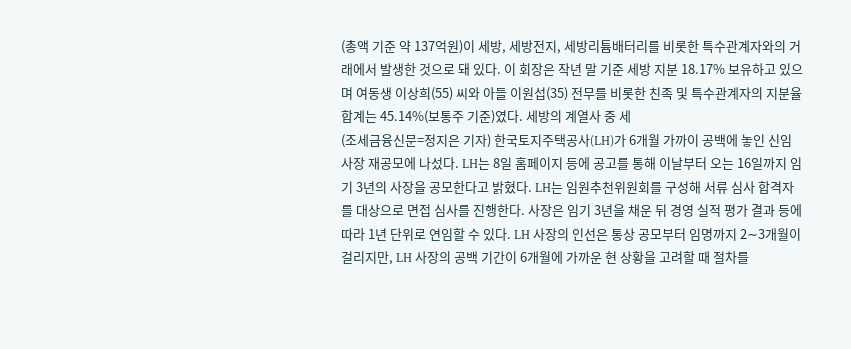(총액 기준 약 137억원)이 세방, 세방전지, 세방리튬배터리를 비롯한 특수관계자와의 거래에서 발생한 것으로 돼 있다. 이 회장은 작년 말 기준 세방 지분 18.17% 보유하고 있으며 여동생 이상희(55) 씨와 아들 이원섭(35) 전무를 비롯한 친족 및 특수관계자의 지분율 합계는 45.14%(보통주 기준)였다. 세방의 계열사 중 세
(조세금융신문=정지은 기자) 한국토지주택공사(LH)가 6개월 가까이 공백에 놓인 신임 사장 재공모에 나섰다. LH는 8일 홈페이지 등에 공고를 통해 이날부터 오는 16일까지 임기 3년의 사장을 공모한다고 밝혔다. LH는 임원추천위원회를 구성해 서류 심사 합격자를 대상으로 면접 심사를 진행한다. 사장은 임기 3년을 채운 뒤 경영 실적 평가 결과 등에 따라 1년 단위로 연임할 수 있다. LH 사장의 인선은 통상 공모부터 임명까지 2∼3개월이 걸리지만, LH 사장의 공백 기간이 6개월에 가까운 현 상황을 고려할 때 절차를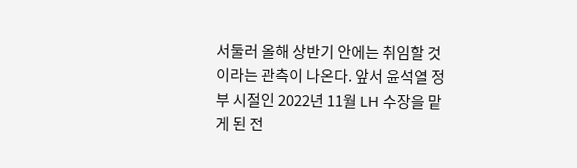서둘러 올해 상반기 안에는 취임할 것이라는 관측이 나온다. 앞서 윤석열 정부 시절인 2022년 11월 LH 수장을 맡게 된 전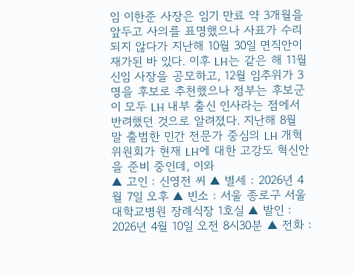임 이한준 사장은 임기 만료 약 3개월을 앞두고 사의를 표명했으나 사표가 수리되지 않다가 지난해 10월 30일 면직안이 재가된 바 있다. 이후 LH는 같은 해 11월 신임 사장을 공모하고, 12월 임추위가 3명을 후보로 추천했으나 정부는 후보군이 모두 LH 내부 출신 인사라는 점에서 반려했던 것으로 알려졌다. 지난해 8월 말 출범한 민간 전문가 중심의 LH 개혁위원회가 현재 LH에 대한 고강도 혁신안을 준비 중인데, 이와
▲ 고인 : 신영전 씨 ▲ 별세 : 2026년 4월 7일 오후 ▲ 빈소 : 서울 종로구 서울대학교병원 장례식장 1호실 ▲ 발인 : 2026년 4월 10일 오전 8시30분 ▲ 전화 :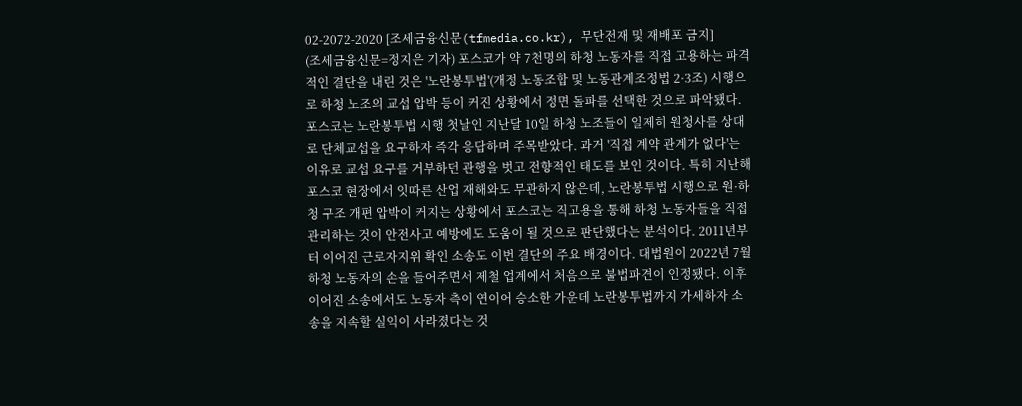02-2072-2020 [조세금융신문(tfmedia.co.kr), 무단전재 및 재배포 금지]
(조세금융신문=정지은 기자) 포스코가 약 7천명의 하청 노동자를 직접 고용하는 파격적인 결단을 내린 것은 '노란봉투법'(개정 노동조합 및 노동관계조정법 2·3조) 시행으로 하청 노조의 교섭 압박 등이 커진 상황에서 정면 돌파를 선택한 것으로 파악됐다. 포스코는 노란봉투법 시행 첫날인 지난달 10일 하청 노조들이 일제히 원청사를 상대로 단체교섭을 요구하자 즉각 응답하며 주목받았다. 과거 '직접 계약 관계가 없다'는 이유로 교섭 요구를 거부하던 관행을 벗고 전향적인 태도를 보인 것이다. 특히 지난해 포스코 현장에서 잇따른 산업 재해와도 무관하지 않은데, 노란봉투법 시행으로 원·하청 구조 개편 압박이 커지는 상황에서 포스코는 직고용을 통해 하청 노동자들을 직접 관리하는 것이 안전사고 예방에도 도움이 될 것으로 판단했다는 분석이다. 2011년부터 이어진 근로자지위 확인 소송도 이번 결단의 주요 배경이다. 대법원이 2022년 7월 하청 노동자의 손을 들어주면서 제철 업계에서 처음으로 불법파견이 인정됐다. 이후 이어진 소송에서도 노동자 측이 연이어 승소한 가운데 노란봉투법까지 가세하자 소송을 지속할 실익이 사라졌다는 것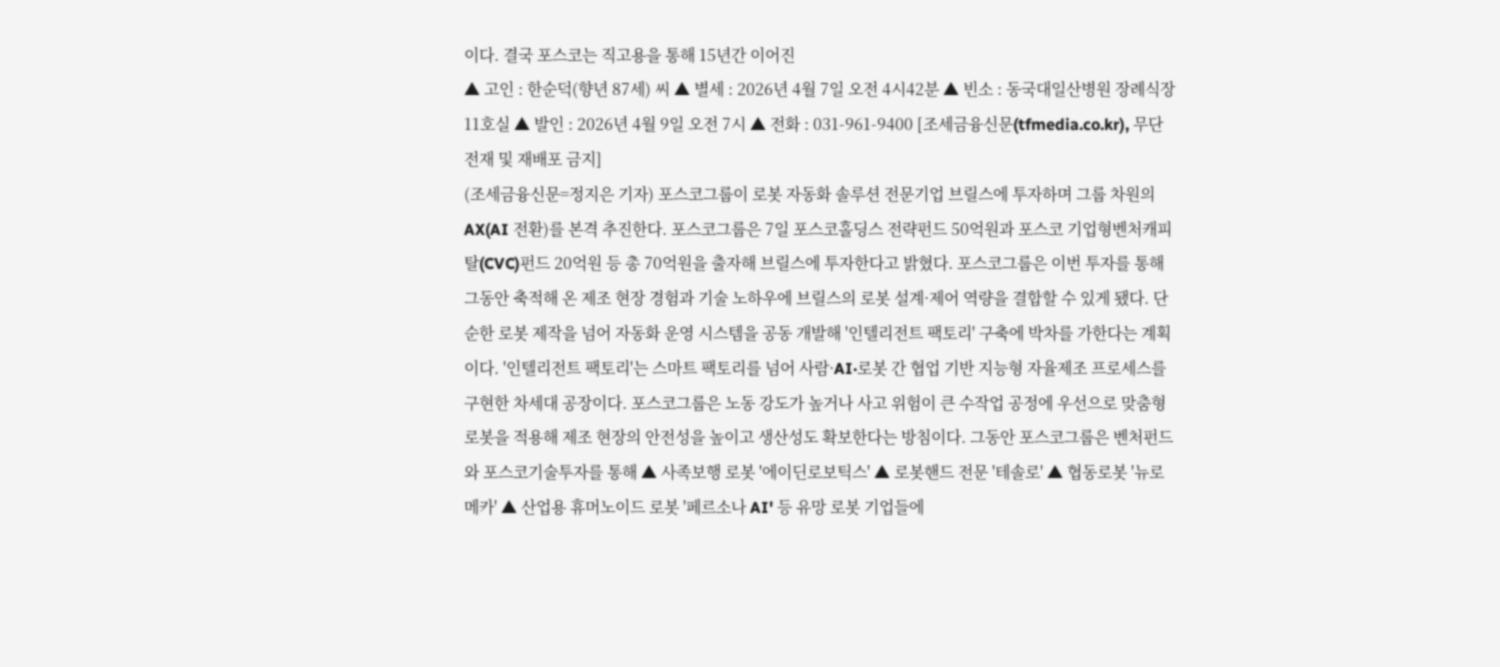이다. 결국 포스코는 직고용을 통해 15년간 이어진
▲ 고인 : 한순덕(향년 87세) 씨 ▲ 별세 : 2026년 4월 7일 오전 4시42분 ▲ 빈소 : 동국대일산병원 장례식장 11호실 ▲ 발인 : 2026년 4월 9일 오전 7시 ▲ 전화 : 031-961-9400 [조세금융신문(tfmedia.co.kr), 무단전재 및 재배포 금지]
(조세금융신문=정지은 기자) 포스코그룹이 로봇 자동화 솔루션 전문기업 브릴스에 투자하며 그룹 차원의 AX(AI 전환)를 본격 추진한다. 포스코그룹은 7일 포스코홀딩스 전략펀드 50억원과 포스코 기업형벤처캐피탈(CVC)펀드 20억원 등 총 70억원을 출자해 브릴스에 투자한다고 밝혔다. 포스코그룹은 이번 투자를 통해 그동안 축적해 온 제조 현장 경험과 기술 노하우에 브릴스의 로봇 설계·제어 역량을 결합할 수 있게 됐다. 단순한 로봇 제작을 넘어 자동화 운영 시스템을 공동 개발해 '인텔리전트 팩토리' 구축에 박차를 가한다는 계획이다. '인텔리전트 팩토리'는 스마트 팩토리를 넘어 사람·AI·로봇 간 협업 기반 지능형 자율제조 프로세스를 구현한 차세대 공장이다. 포스코그룹은 노동 강도가 높거나 사고 위험이 큰 수작업 공정에 우선으로 맞춤형 로봇을 적용해 제조 현장의 안전성을 높이고 생산성도 확보한다는 방침이다. 그동안 포스코그룹은 벤처펀드와 포스코기술투자를 통해 ▲ 사족보행 로봇 '에이딘로보틱스' ▲ 로봇핸드 전문 '테솔로' ▲ 협동로봇 '뉴로메카' ▲ 산업용 휴머노이드 로봇 '페르소나 AI' 등 유망 로봇 기업들에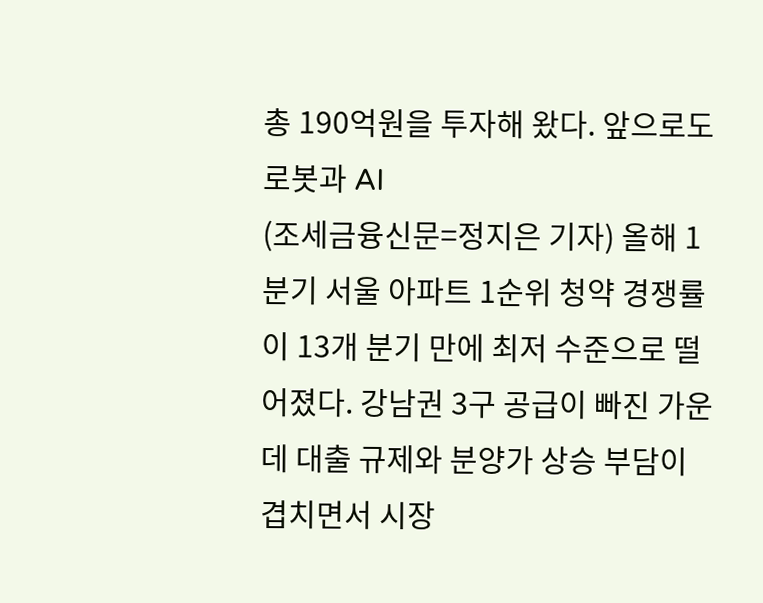총 190억원을 투자해 왔다. 앞으로도 로봇과 AI
(조세금융신문=정지은 기자) 올해 1분기 서울 아파트 1순위 청약 경쟁률이 13개 분기 만에 최저 수준으로 떨어졌다. 강남권 3구 공급이 빠진 가운데 대출 규제와 분양가 상승 부담이 겹치면서 시장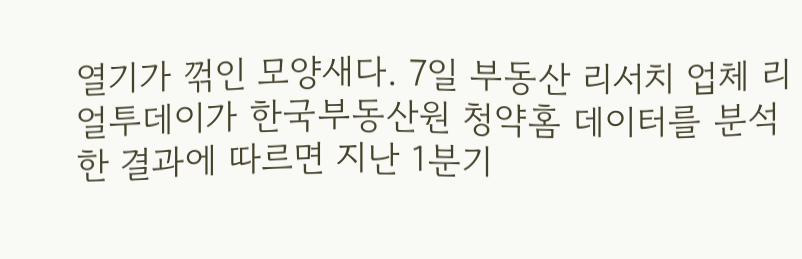열기가 꺾인 모양새다. 7일 부동산 리서치 업체 리얼투데이가 한국부동산원 청약홈 데이터를 분석한 결과에 따르면 지난 1분기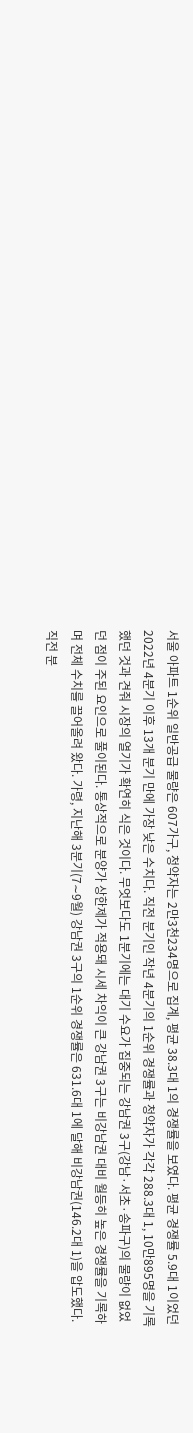서울 아파트 1순위 일반공급 물량은 607가구, 청약자는 2만3천234명으로 집계, 평균 38.3대 1의 경쟁률을 보였다. 평균 경쟁률 5.9대 1이었던 2022년 4분기 이후 13개 분기 만에 가장 낮은 수치다. 직전 분기인 작년 4분기의 1순위 경쟁률과 청약자가 각각 288.3대 1, 10만895명을 기록했던 것과 견줘 시장의 열기가 확연히 식은 것이다. 무엇보다도 1분기에는 대기 수요가 집중되는 강남권 3구(강남·서초·송파구)의 물량이 없었던 점이 주된 요인으로 풀이된다. 통상적으로 분양가 상한제가 적용돼 시세 차익이 큰 강남권 3구는 비강남권 대비 월등히 높은 경쟁률을 기록하며 전체 수치를 끌어올려 왔다. 가령, 지난해 3분기(7∼9월) 강남권 3구의 1순위 경쟁률은 631.6대 1에 달해 비강남권(146.2대 1)을 압도했다. 직전 분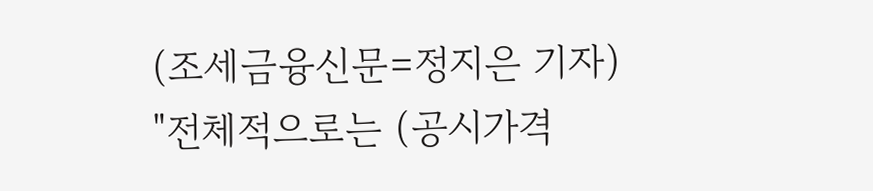(조세금융신문=정지은 기자) "전체적으로는 (공시가격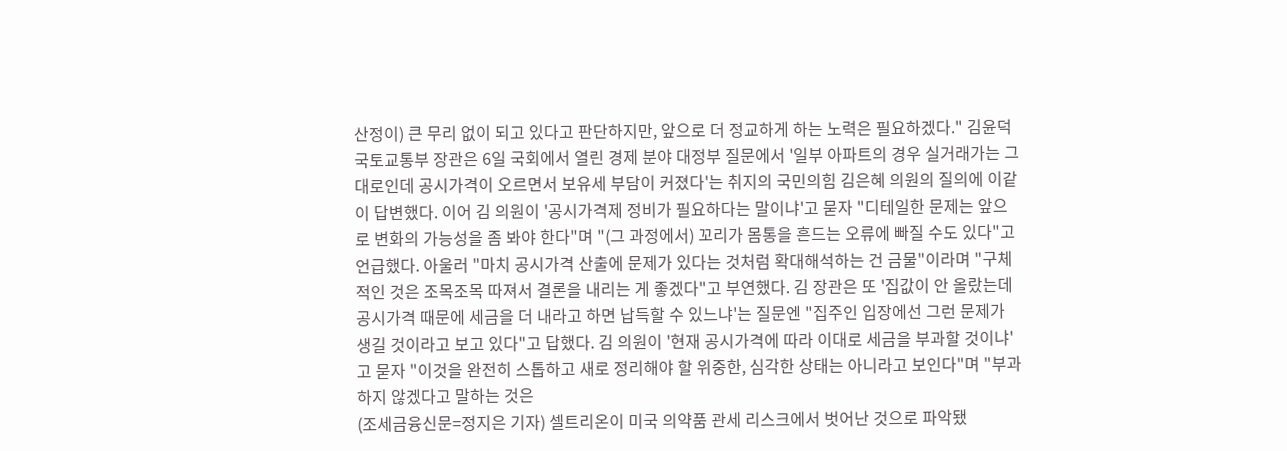산정이) 큰 무리 없이 되고 있다고 판단하지만, 앞으로 더 정교하게 하는 노력은 필요하겠다." 김윤덕 국토교통부 장관은 6일 국회에서 열린 경제 분야 대정부 질문에서 '일부 아파트의 경우 실거래가는 그대로인데 공시가격이 오르면서 보유세 부담이 커졌다'는 취지의 국민의힘 김은혜 의원의 질의에 이같이 답변했다. 이어 김 의원이 '공시가격제 정비가 필요하다는 말이냐'고 묻자 "디테일한 문제는 앞으로 변화의 가능성을 좀 봐야 한다"며 "(그 과정에서) 꼬리가 몸통을 흔드는 오류에 빠질 수도 있다"고 언급했다. 아울러 "마치 공시가격 산출에 문제가 있다는 것처럼 확대해석하는 건 금물"이라며 "구체적인 것은 조목조목 따져서 결론을 내리는 게 좋겠다"고 부연했다. 김 장관은 또 '집값이 안 올랐는데 공시가격 때문에 세금을 더 내라고 하면 납득할 수 있느냐'는 질문엔 "집주인 입장에선 그런 문제가 생길 것이라고 보고 있다"고 답했다. 김 의원이 '현재 공시가격에 따라 이대로 세금을 부과할 것이냐'고 묻자 "이것을 완전히 스톱하고 새로 정리해야 할 위중한, 심각한 상태는 아니라고 보인다"며 "부과하지 않겠다고 말하는 것은
(조세금융신문=정지은 기자) 셀트리온이 미국 의약품 관세 리스크에서 벗어난 것으로 파악됐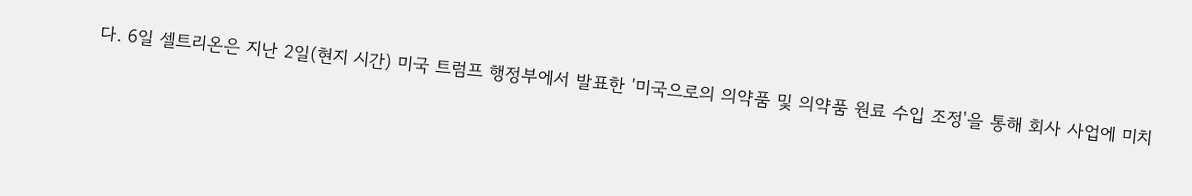다. 6일 셀트리온은 지난 2일(현지 시간) 미국 트럼프 행정부에서 발표한 '미국으로의 의약품 및 의약품 원료 수입 조정'을 통해 회사 사업에 미치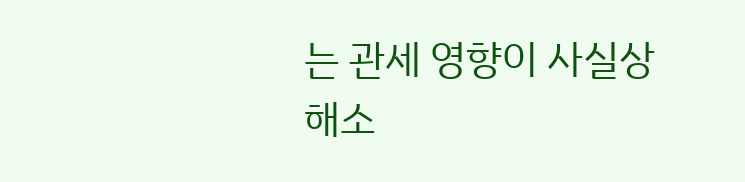는 관세 영향이 사실상 해소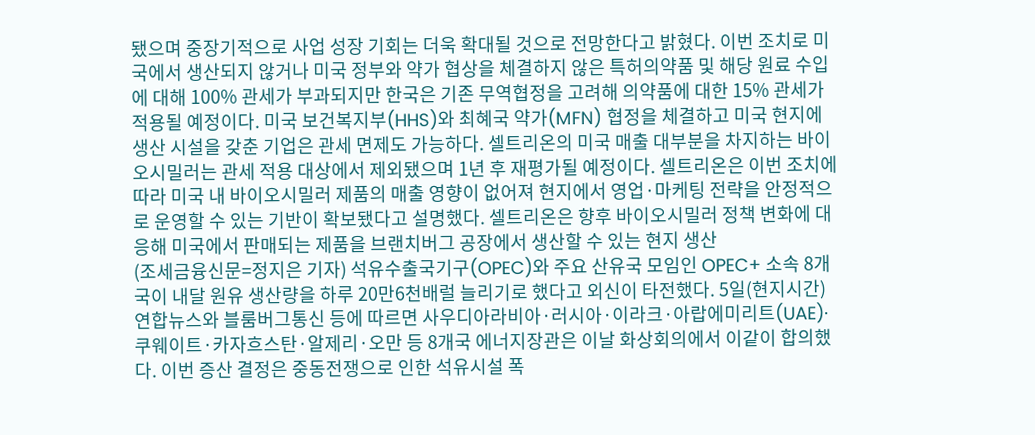됐으며 중장기적으로 사업 성장 기회는 더욱 확대될 것으로 전망한다고 밝혔다. 이번 조치로 미국에서 생산되지 않거나 미국 정부와 약가 협상을 체결하지 않은 특허의약품 및 해당 원료 수입에 대해 100% 관세가 부과되지만 한국은 기존 무역협정을 고려해 의약품에 대한 15% 관세가 적용될 예정이다. 미국 보건복지부(HHS)와 최혜국 약가(MFN) 협정을 체결하고 미국 현지에 생산 시설을 갖춘 기업은 관세 면제도 가능하다. 셀트리온의 미국 매출 대부분을 차지하는 바이오시밀러는 관세 적용 대상에서 제외됐으며 1년 후 재평가될 예정이다. 셀트리온은 이번 조치에 따라 미국 내 바이오시밀러 제품의 매출 영향이 없어져 현지에서 영업·마케팅 전략을 안정적으로 운영할 수 있는 기반이 확보됐다고 설명했다. 셀트리온은 향후 바이오시밀러 정책 변화에 대응해 미국에서 판매되는 제품을 브랜치버그 공장에서 생산할 수 있는 현지 생산
(조세금융신문=정지은 기자) 석유수출국기구(OPEC)와 주요 산유국 모임인 OPEC+ 소속 8개국이 내달 원유 생산량을 하루 20만6천배럴 늘리기로 했다고 외신이 타전했다. 5일(현지시간) 연합뉴스와 블룸버그통신 등에 따르면 사우디아라비아·러시아·이라크·아랍에미리트(UAE)·쿠웨이트·카자흐스탄·알제리·오만 등 8개국 에너지장관은 이날 화상회의에서 이같이 합의했다. 이번 증산 결정은 중동전쟁으로 인한 석유시설 폭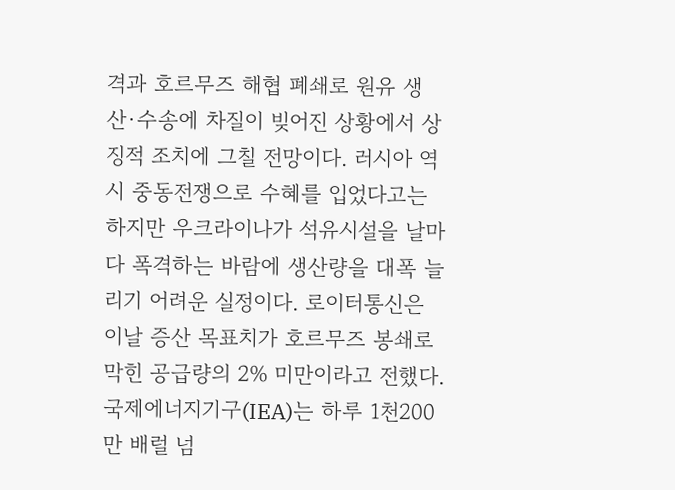격과 호르무즈 해협 폐쇄로 원유 생산·수송에 차질이 빚어진 상황에서 상징적 조치에 그칠 전망이다. 러시아 역시 중동전쟁으로 수혜를 입었다고는 하지만 우크라이나가 석유시설을 날마다 폭격하는 바람에 생산량을 대폭 늘리기 어려운 실정이다. 로이터통신은 이날 증산 목표치가 호르무즈 봉쇄로 막힌 공급량의 2% 미만이라고 전했다. 국제에너지기구(IEA)는 하루 1천200만 배럴 넘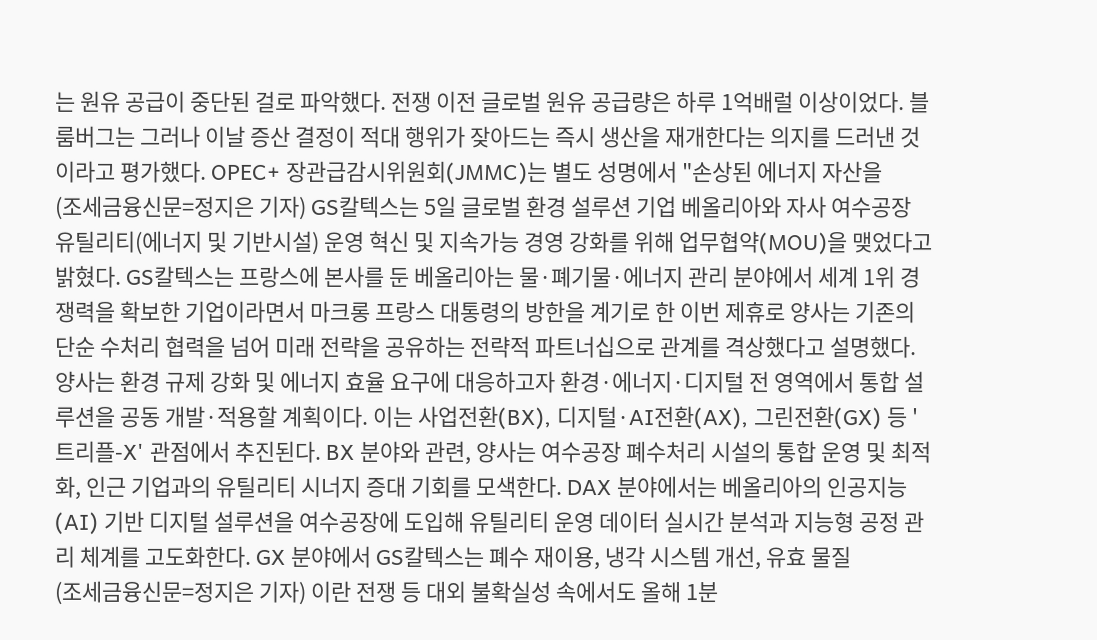는 원유 공급이 중단된 걸로 파악했다. 전쟁 이전 글로벌 원유 공급량은 하루 1억배럴 이상이었다. 블룸버그는 그러나 이날 증산 결정이 적대 행위가 잦아드는 즉시 생산을 재개한다는 의지를 드러낸 것이라고 평가했다. OPEC+ 장관급감시위원회(JMMC)는 별도 성명에서 "손상된 에너지 자산을
(조세금융신문=정지은 기자) GS칼텍스는 5일 글로벌 환경 설루션 기업 베올리아와 자사 여수공장 유틸리티(에너지 및 기반시설) 운영 혁신 및 지속가능 경영 강화를 위해 업무협약(MOU)을 맺었다고 밝혔다. GS칼텍스는 프랑스에 본사를 둔 베올리아는 물·폐기물·에너지 관리 분야에서 세계 1위 경쟁력을 확보한 기업이라면서 마크롱 프랑스 대통령의 방한을 계기로 한 이번 제휴로 양사는 기존의 단순 수처리 협력을 넘어 미래 전략을 공유하는 전략적 파트너십으로 관계를 격상했다고 설명했다. 양사는 환경 규제 강화 및 에너지 효율 요구에 대응하고자 환경·에너지·디지털 전 영역에서 통합 설루션을 공동 개발·적용할 계획이다. 이는 사업전환(BX), 디지털·AI전환(AX), 그린전환(GX) 등 '트리플-X' 관점에서 추진된다. BX 분야와 관련, 양사는 여수공장 폐수처리 시설의 통합 운영 및 최적화, 인근 기업과의 유틸리티 시너지 증대 기회를 모색한다. DAX 분야에서는 베올리아의 인공지능(AI) 기반 디지털 설루션을 여수공장에 도입해 유틸리티 운영 데이터 실시간 분석과 지능형 공정 관리 체계를 고도화한다. GX 분야에서 GS칼텍스는 폐수 재이용, 냉각 시스템 개선, 유효 물질
(조세금융신문=정지은 기자) 이란 전쟁 등 대외 불확실성 속에서도 올해 1분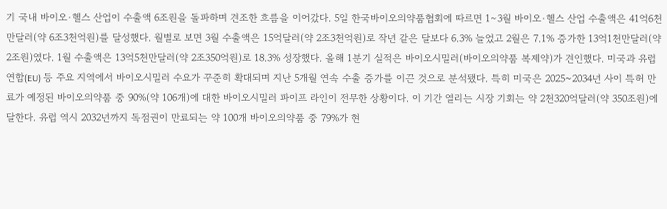기 국내 바이오·헬스 산업이 수출액 6조원을 돌파하며 견조한 흐름을 이어갔다. 5일 한국바이오의약품협회에 따르면 1∼3월 바이오·헬스 산업 수출액은 41억6천만달러(약 6조3천억원)를 달성했다. 월별로 보면 3월 수출액은 15억달러(약 2조3천억원)로 작년 같은 달보다 6.3% 늘었고 2월은 7.1% 증가한 13억1천만달러(약 2조원)였다. 1월 수출액은 13억5천만달러(약 2조350억원)로 18.3% 성장했다. 올해 1분기 실적은 바이오시밀러(바이오의약품 복제약)가 견인했다. 미국과 유럽연합(EU) 등 주요 지역에서 바이오시밀러 수요가 꾸준히 확대되며 지난 5개월 연속 수출 증가를 이끈 것으로 분석됐다. 특히 미국은 2025~2034년 사이 특허 만료가 예정된 바이오의약품 중 90%(약 106개)에 대한 바이오시밀러 파이프 라인이 전무한 상황이다. 이 기간 열리는 시장 기회는 약 2천320억달러(약 350조원)에 달한다. 유럽 역시 2032년까지 독점권이 만료되는 약 100개 바이오의약품 중 79%가 현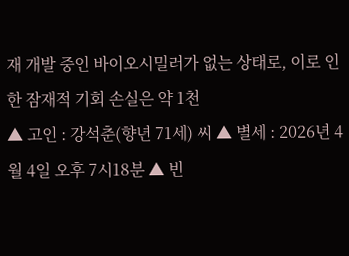재 개발 중인 바이오시밀러가 없는 상태로, 이로 인한 잠재적 기회 손실은 약 1천
▲ 고인 : 강석춘(향년 71세) 씨 ▲ 별세 : 2026년 4월 4일 오후 7시18분 ▲ 빈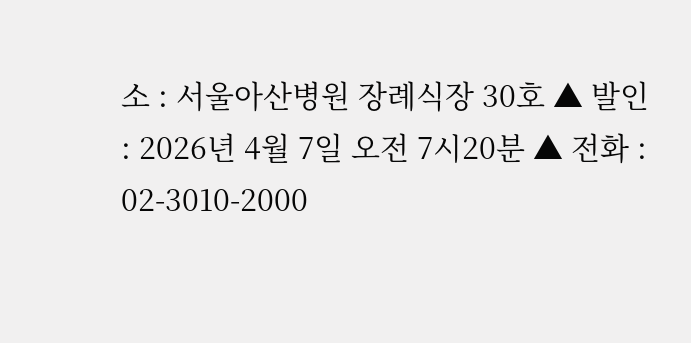소 : 서울아산병원 장례식장 30호 ▲ 발인 : 2026년 4월 7일 오전 7시20분 ▲ 전화 : 02-3010-2000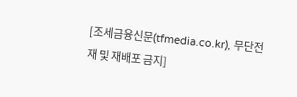[조세금융신문(tfmedia.co.kr), 무단전재 및 재배포 금지]